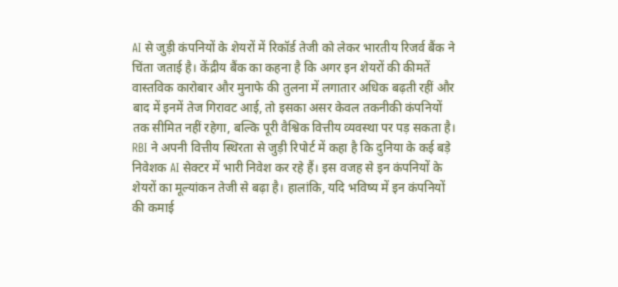AI से जुड़ी कंपनियों के शेयरों में रिकॉर्ड तेजी को लेकर भारतीय रिजर्व बैंक ने चिंता जताई है। केंद्रीय बैंक का कहना है कि अगर इन शेयरों की कीमतें वास्तविक कारोबार और मुनाफे की तुलना में लगातार अधिक बढ़ती रहीं और बाद में इनमें तेज गिरावट आई, तो इसका असर केवल तकनीकी कंपनियों तक सीमित नहीं रहेगा, बल्कि पूरी वैश्विक वित्तीय व्यवस्था पर पड़ सकता है।
RBI ने अपनी वित्तीय स्थिरता से जुड़ी रिपोर्ट में कहा है कि दुनिया के कई बड़े निवेशक AI सेक्टर में भारी निवेश कर रहे हैं। इस वजह से इन कंपनियों के शेयरों का मूल्यांकन तेजी से बढ़ा है। हालांकि, यदि भविष्य में इन कंपनियों की कमाई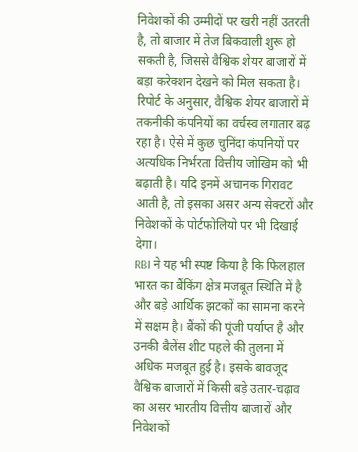निवेशकों की उम्मीदों पर खरी नहीं उतरती है, तो बाजार में तेज बिकवाली शुरू हो सकती है, जिससे वैश्विक शेयर बाजारों में बड़ा करेक्शन देखने को मिल सकता है।
रिपोर्ट के अनुसार, वैश्विक शेयर बाजारों में तकनीकी कंपनियों का वर्चस्व लगातार बढ़ रहा है। ऐसे में कुछ चुनिंदा कंपनियों पर अत्यधिक निर्भरता वित्तीय जोखिम को भी बढ़ाती है। यदि इनमें अचानक गिरावट आती है, तो इसका असर अन्य सेक्टरों और निवेशकों के पोर्टफोलियो पर भी दिखाई देगा।
RBI ने यह भी स्पष्ट किया है कि फिलहाल भारत का बैंकिंग क्षेत्र मजबूत स्थिति में है और बड़े आर्थिक झटकों का सामना करने में सक्षम है। बैंकों की पूंजी पर्याप्त है और उनकी बैलेंस शीट पहले की तुलना में अधिक मजबूत हुई है। इसके बावजूद वैश्विक बाजारों में किसी बड़े उतार-चढ़ाव का असर भारतीय वित्तीय बाजारों और निवेशकों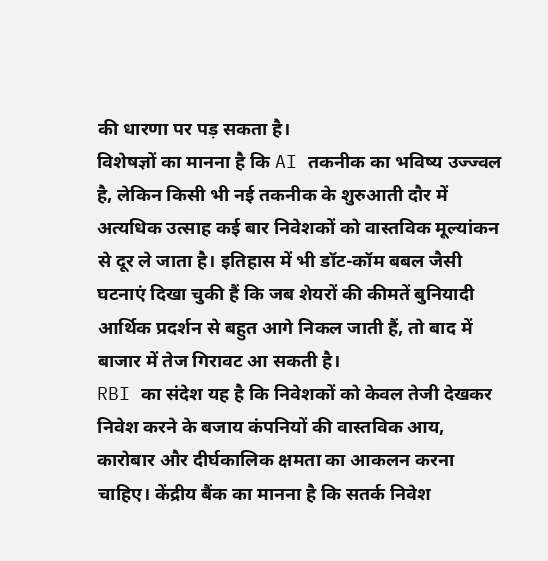की धारणा पर पड़ सकता है।
विशेषज्ञों का मानना है कि AI तकनीक का भविष्य उज्ज्वल है, लेकिन किसी भी नई तकनीक के शुरुआती दौर में अत्यधिक उत्साह कई बार निवेशकों को वास्तविक मूल्यांकन से दूर ले जाता है। इतिहास में भी डॉट-कॉम बबल जैसी घटनाएं दिखा चुकी हैं कि जब शेयरों की कीमतें बुनियादी आर्थिक प्रदर्शन से बहुत आगे निकल जाती हैं, तो बाद में बाजार में तेज गिरावट आ सकती है।
RBI का संदेश यह है कि निवेशकों को केवल तेजी देखकर निवेश करने के बजाय कंपनियों की वास्तविक आय, कारोबार और दीर्घकालिक क्षमता का आकलन करना चाहिए। केंद्रीय बैंक का मानना है कि सतर्क निवेश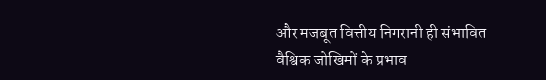और मजबूत वित्तीय निगरानी ही संभावित वैश्विक जोखिमों के प्रभाव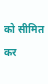को सीमित कर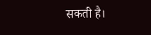सकती है।